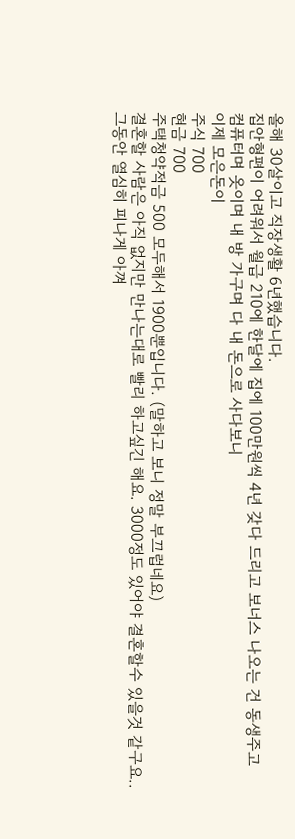올해 30살이고 직장생활 6년했습니다.
집안형편이 어려워서 월급 210에 한달에 집에 100만원씩 4년 갖다 드리고 보너스 나오는 건 동생주고
컴퓨터며 옷이며 내 방 가구며 다 내 돈으로 사다보니
이제 모은돈이
주식 700
현금 700
주택청약적금 500 모두해서 1900뿐입니다. (말하고 보니 정말 부끄럽네요)
결혼할 사람은 아직 없지만 만나는대로 빨리 하고싶긴 해요. 3000정도 있어야 결혼할수 있을것 같구요..
그동안 열심히 피나게 아껴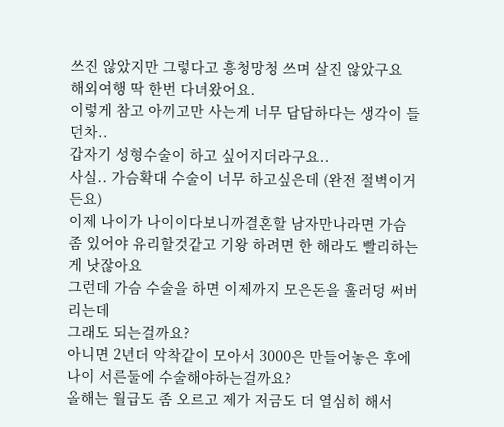쓰진 않았지만 그렇다고 흥청망청 쓰며 살진 않았구요
해외여행 딱 한번 다녀왔어요.
이렇게 참고 아끼고만 사는게 너무 답답하다는 생각이 들던차..
갑자기 성형수술이 하고 싶어지더라구요..
사실.. 가슴확대 수술이 너무 하고싶은데 (완전 절벽이거든요)
이제 나이가 나이이다보니까결혼할 남자만나라면 가슴 좀 있어야 유리할것같고 기왕 하려면 한 해라도 빨리하는게 낫잖아요
그런데 가슴 수술을 하면 이제까지 모은돈을 훌러덩 써버리는데
그래도 되는걸까요?
아니면 2년더 악착같이 모아서 3000은 만들어놓은 후에 나이 서른둘에 수술해야하는걸까요?
올해는 월급도 좀 오르고 제가 저금도 더 열심히 해서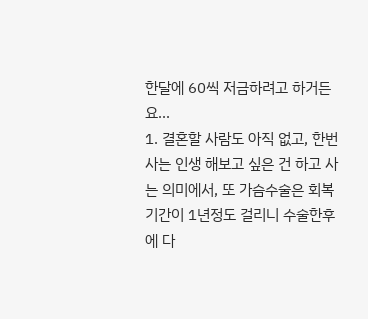한달에 60씩 저금하려고 하거든요...
1. 결혼할 사람도 아직 없고, 한번 사는 인생 해보고 싶은 건 하고 사는 의미에서, 또 가슴수술은 회복기간이 1년정도 걸리니 수술한후에 다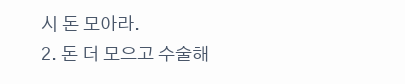시 돈 모아라.
2. 돈 더 모으고 수술해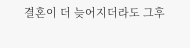결혼이 더 늦어지더라도 그후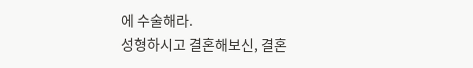에 수술해라.
성형하시고 결혼해보신, 결혼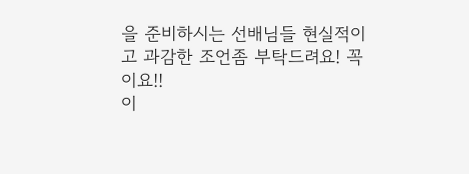을 준비하시는 선배님들 현실적이고 과감한 조언좀 부탁드려요! 꼭이요!!
이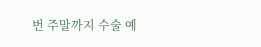번 주말까지 수술 예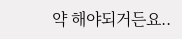약 해야되거든요..